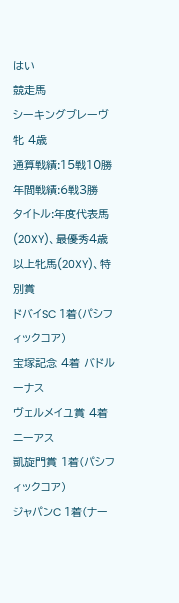はい
競走馬
シーキングブレーヴ
牝 4歳
通算戦績:15戦10勝
年間戦績:6戦3勝
タイトル:年度代表馬(20XY)、最優秀4歳以上牝馬(20XY)、特別賞
ドバイSC 1着(パシフィックコア)
宝塚記念 4着 バドルーナス
ヴェルメイユ賞 4着 ニーアス
凱旋門賞 1着(パシフィックコア)
ジャパンC 1着(ナー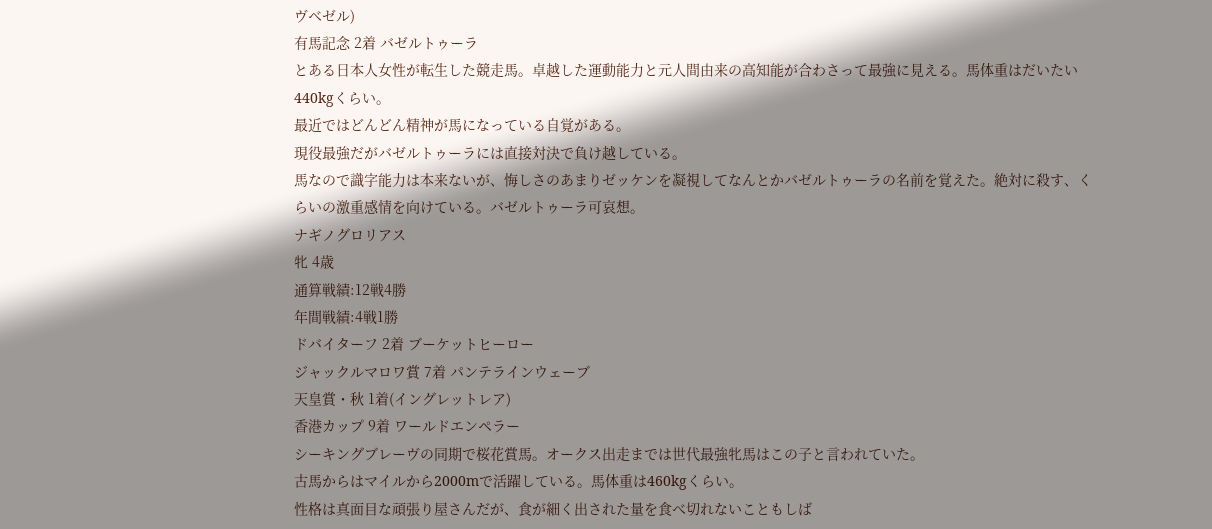ヴベゼル)
有馬記念 2着 バゼルトゥーラ
とある日本人女性が転生した競走馬。卓越した運動能力と元人間由来の高知能が合わさって最強に見える。馬体重はだいたい440kgくらい。
最近ではどんどん精神が馬になっている自覚がある。
現役最強だがバゼルトゥーラには直接対決で負け越している。
馬なので識字能力は本来ないが、悔しさのあまりゼッケンを凝視してなんとかバゼルトゥーラの名前を覚えた。絶対に殺す、くらいの激重感情を向けている。バゼルトゥーラ可哀想。
ナギノグロリアス
牝 4歳
通算戦績:12戦4勝
年間戦績:4戦1勝
ドバイターフ 2着 ブーケットヒーロー
ジャックルマロワ賞 7着 パンテラインウェーブ
天皇賞・秋 1着(イングレットレア)
香港カップ 9着 ワールドエンペラー
シーキングブレーヴの同期で桜花賞馬。オークス出走までは世代最強牝馬はこの子と言われていた。
古馬からはマイルから2000mで活躍している。馬体重は460kgくらい。
性格は真面目な頑張り屋さんだが、食が細く出された量を食べ切れないこともしば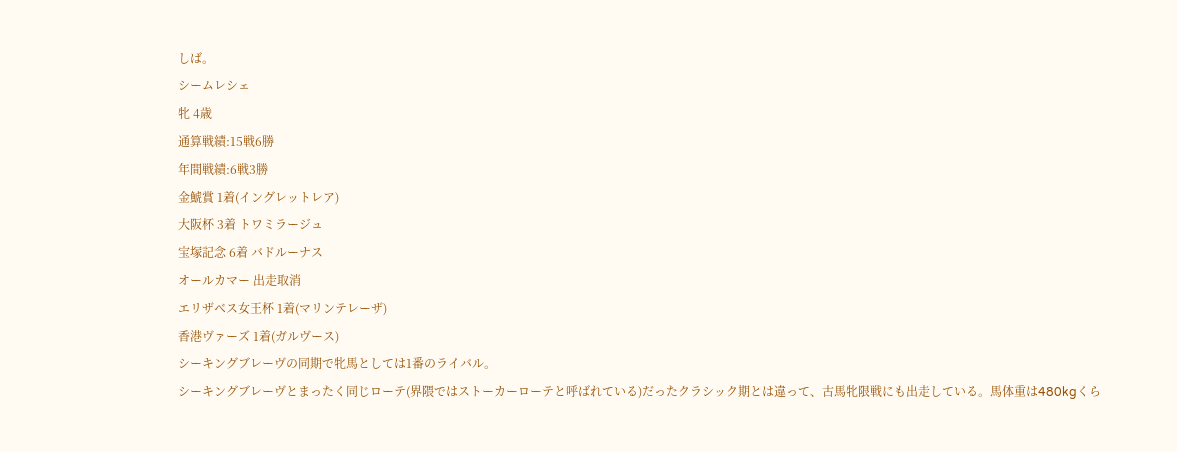しば。
シームレシェ
牝 4歳
通算戦績:15戦6勝
年間戦績:6戦3勝
金鯱賞 1着(イングレットレア)
大阪杯 3着 トワミラージュ
宝塚記念 6着 バドルーナス
オールカマー 出走取消
エリザベス女王杯 1着(マリンテレーザ)
香港ヴァーズ 1着(ガルヴース)
シーキングブレーヴの同期で牝馬としては1番のライバル。
シーキングブレーヴとまったく同じローテ(界隈ではストーカーローテと呼ばれている)だったクラシック期とは違って、古馬牝限戦にも出走している。馬体重は480kgくら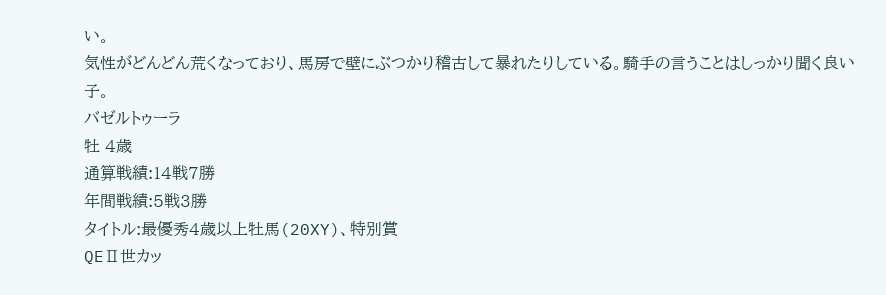い。
気性がどんどん荒くなっており、馬房で壁にぶつかり稽古して暴れたりしている。騎手の言うことはしっかり聞く良い子。
バゼルトゥーラ
牡 4歳
通算戦績:14戦7勝
年間戦績:5戦3勝
タイトル:最優秀4歳以上牡馬(20XY)、特別賞
QEⅡ世カッ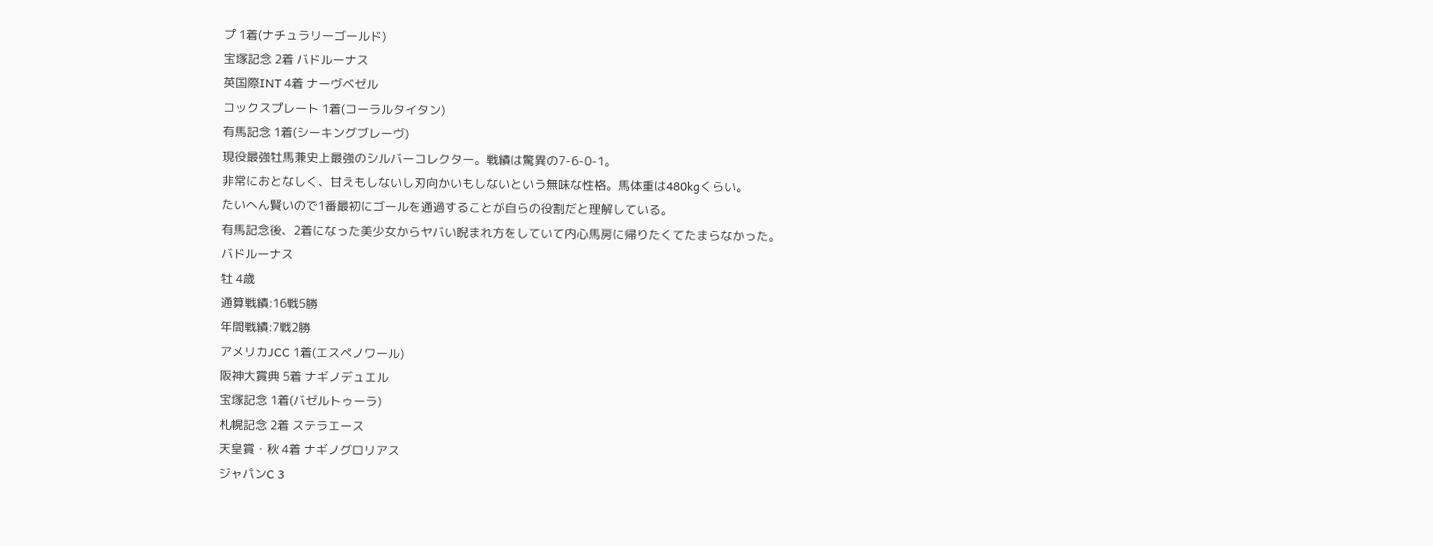プ 1着(ナチュラリーゴールド)
宝塚記念 2着 バドルーナス
英国際INT 4着 ナーヴベゼル
コックスプレート 1着(コーラルタイタン)
有馬記念 1着(シーキングブレーヴ)
現役最強牡馬兼史上最強のシルバーコレクター。戦績は驚異の7-6-0-1。
非常におとなしく、甘えもしないし刃向かいもしないという無味な性格。馬体重は480kgくらい。
たいへん賢いので1番最初にゴールを通過することが自らの役割だと理解している。
有馬記念後、2着になった美少女からヤバい睨まれ方をしていて内心馬房に帰りたくてたまらなかった。
バドルーナス
牡 4歳
通算戦績:16戦5勝
年間戦績:7戦2勝
アメリカJCC 1着(エスペノワール)
阪神大賞典 5着 ナギノデュエル
宝塚記念 1着(バゼルトゥーラ)
札幌記念 2着 ステラエース
天皇賞・秋 4着 ナギノグロリアス
ジャパンC 3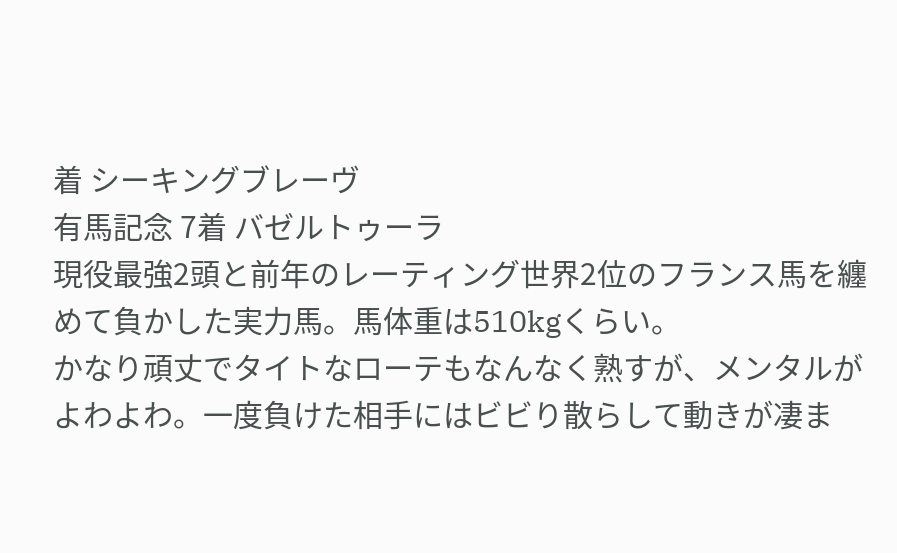着 シーキングブレーヴ
有馬記念 7着 バゼルトゥーラ
現役最強2頭と前年のレーティング世界2位のフランス馬を纏めて負かした実力馬。馬体重は510kgくらい。
かなり頑丈でタイトなローテもなんなく熟すが、メンタルがよわよわ。一度負けた相手にはビビり散らして動きが凄ま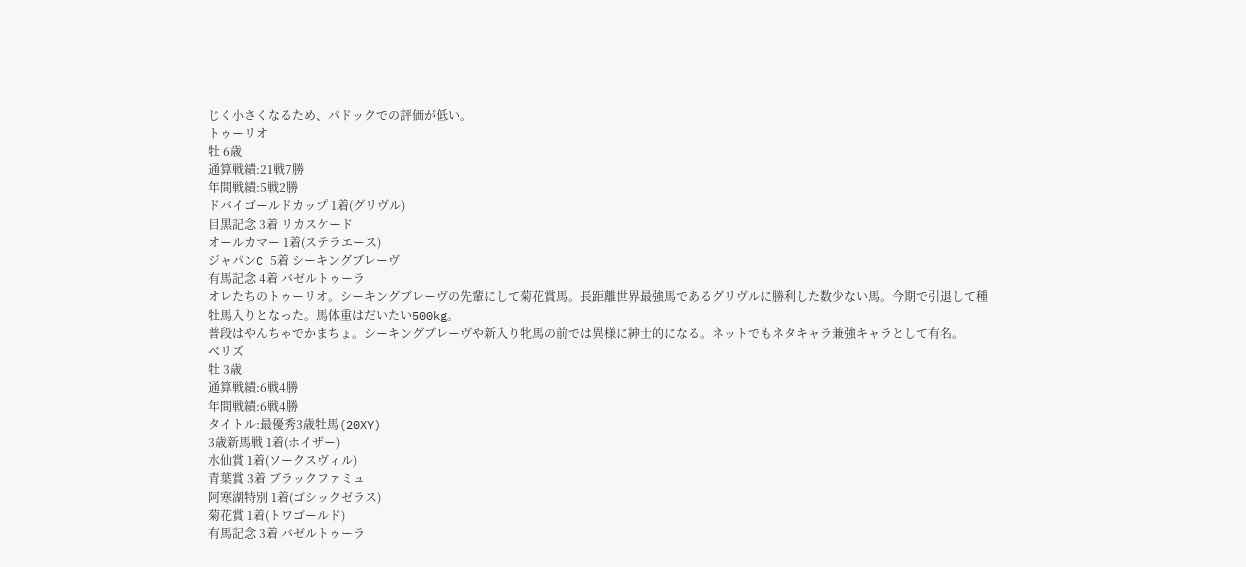じく小さくなるため、パドックでの評価が低い。
トゥーリオ
牡 6歳
通算戦績:21戦7勝
年間戦績:5戦2勝
ドバイゴールドカップ 1着(グリヴル)
目黒記念 3着 リカスケード
オールカマー 1着(ステラエース)
ジャパンC 5着 シーキングブレーヴ
有馬記念 4着 バゼルトゥーラ
オレたちのトゥーリオ。シーキングブレーヴの先輩にして菊花賞馬。長距離世界最強馬であるグリヴルに勝利した数少ない馬。今期で引退して種牡馬入りとなった。馬体重はだいたい500kg。
普段はやんちゃでかまちょ。シーキングブレーヴや新入り牝馬の前では異様に紳士的になる。ネットでもネタキャラ兼強キャラとして有名。
ベリズ
牡 3歳
通算戦績:6戦4勝
年間戦績:6戦4勝
タイトル:最優秀3歳牡馬(20XY)
3歳新馬戦 1着(ホイザー)
水仙賞 1着(ソークスヴィル)
青葉賞 3着 ブラックファミュ
阿寒湖特別 1着(ゴシックゼラス)
菊花賞 1着(トワゴールド)
有馬記念 3着 バゼルトゥーラ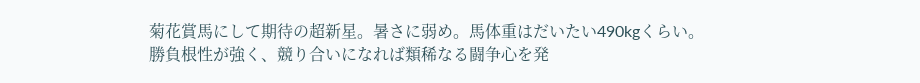菊花賞馬にして期待の超新星。暑さに弱め。馬体重はだいたい490kgくらい。
勝負根性が強く、競り合いになれば類稀なる闘争心を発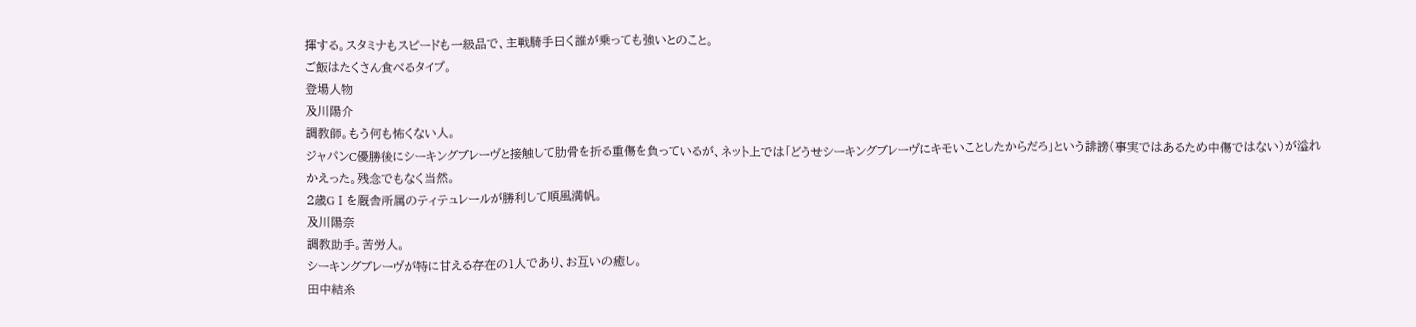揮する。スタミナもスピードも一級品で、主戦騎手曰く誰が乗っても強いとのこと。
ご飯はたくさん食べるタイプ。
登場人物
及川陽介
調教師。もう何も怖くない人。
ジャパンC優勝後にシーキングブレーヴと接触して肋骨を折る重傷を負っているが、ネット上では「どうせシーキングブレーヴにキモいことしたからだろ」という誹謗(事実ではあるため中傷ではない)が溢れかえった。残念でもなく当然。
2歳GⅠを厩舎所属のティテュレールが勝利して順風満帆。
及川陽奈
調教助手。苦労人。
シーキングブレーヴが特に甘える存在の1人であり、お互いの癒し。
田中結糸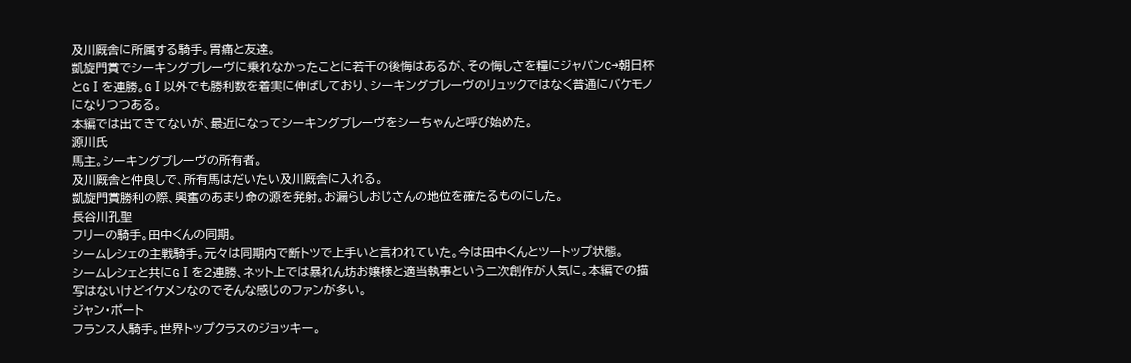及川厩舎に所属する騎手。胃痛と友達。
凱旋門賞でシーキングブレーヴに乗れなかったことに若干の後悔はあるが、その悔しさを糧にジャパンC→朝日杯とGⅠを連勝。GⅠ以外でも勝利数を着実に伸ばしており、シーキングブレーヴのリュックではなく普通にバケモノになりつつある。
本編では出てきてないが、最近になってシーキングブレーヴをシーちゃんと呼び始めた。
源川氏
馬主。シーキングブレーヴの所有者。
及川厩舎と仲良しで、所有馬はだいたい及川厩舎に入れる。
凱旋門賞勝利の際、興奮のあまり命の源を発射。お漏らしおじさんの地位を確たるものにした。
長谷川孔聖
フリーの騎手。田中くんの同期。
シームレシェの主戦騎手。元々は同期内で断トツで上手いと言われていた。今は田中くんとツートップ状態。
シームレシェと共にGⅠを2連勝、ネット上では暴れん坊お嬢様と適当執事という二次創作が人気に。本編での描写はないけどイケメンなのでそんな感じのファンが多い。
ジャン・ポート
フランス人騎手。世界トップクラスのジョッキー。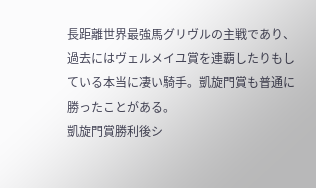長距離世界最強馬グリヴルの主戦であり、過去にはヴェルメイユ賞を連覇したりもしている本当に凄い騎手。凱旋門賞も普通に勝ったことがある。
凱旋門賞勝利後シ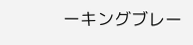ーキングブレー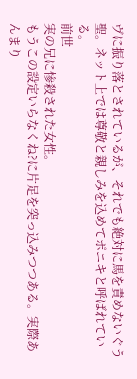ヴに振り落とされているが、それでも絶対に馬を責めないぐう聖。ネット上では尊敬と親しみを込めてポニキと呼ばれている。
前世
実の兄に惨殺された女性。
もうこの設定いらなくね?に片足を突っ込みつつある。実際あんまり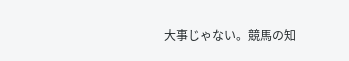大事じゃない。競馬の知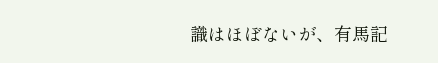識はほぼないが、有馬記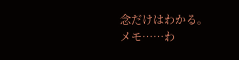念だけはわかる。
メモ……わ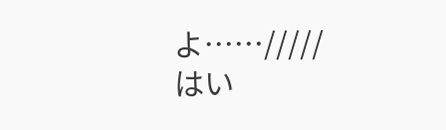よ……/////
はい